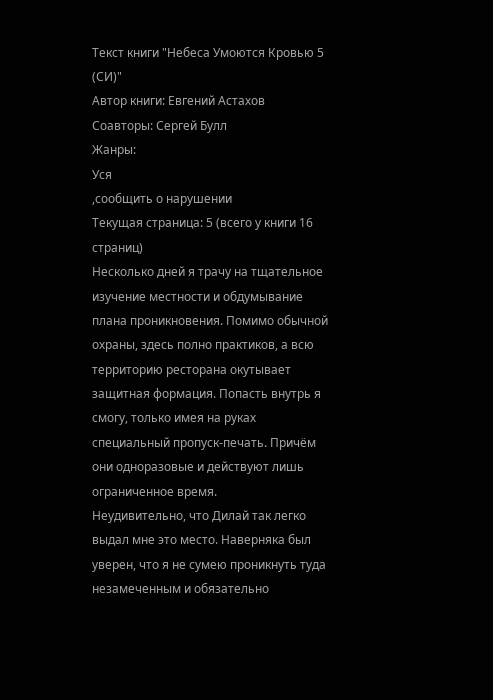Текст книги "Небеса Умоются Кровью 5 (СИ)"
Автор книги: Евгений Астахов
Соавторы: Сергей Булл
Жанры:
Уся
,сообщить о нарушении
Текущая страница: 5 (всего у книги 16 страниц)
Несколько дней я трачу на тщательное изучение местности и обдумывание плана проникновения. Помимо обычной охраны, здесь полно практиков, а всю территорию ресторана окутывает защитная формация. Попасть внутрь я смогу, только имея на руках специальный пропуск-печать. Причём они одноразовые и действуют лишь ограниченное время.
Неудивительно, что Дилай так легко выдал мне это место. Наверняка был уверен, что я не сумею проникнуть туда незамеченным и обязательно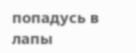попадусь в лапы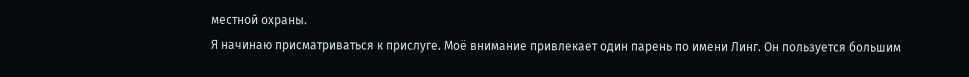местной охраны.
Я начинаю присматриваться к прислуге. Моё внимание привлекает один парень по имени Линг. Он пользуется большим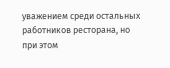уважением среди остальных работников ресторана, но при этом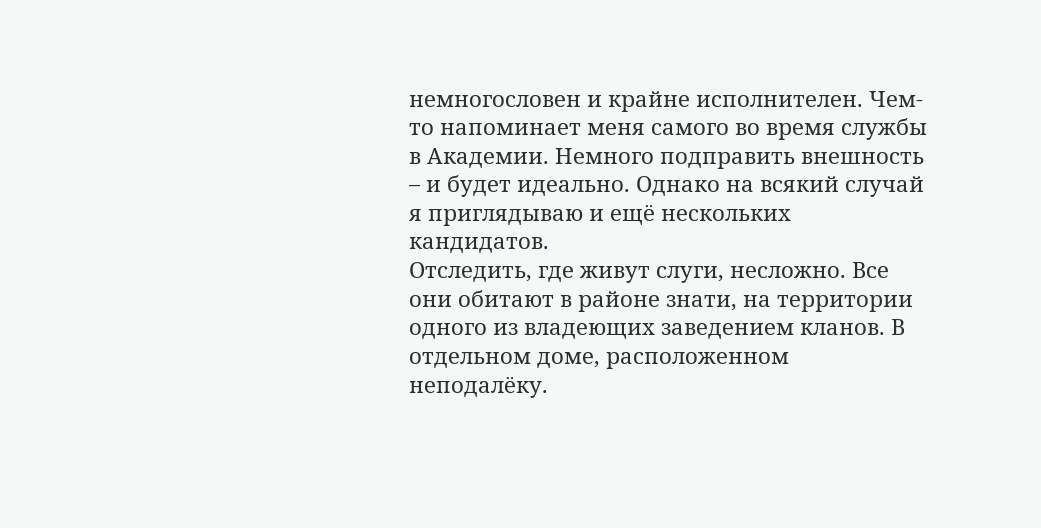немногословен и крайне исполнителен. Чем-то напоминает меня самого во время службы в Академии. Немного подправить внешность – и будет идеально. Однако на всякий случай я приглядываю и ещё нескольких кандидатов.
Отследить, где живут слуги, несложно. Все они обитают в районе знати, на территории одного из владеющих заведением кланов. В отдельном доме, расположенном неподалёку.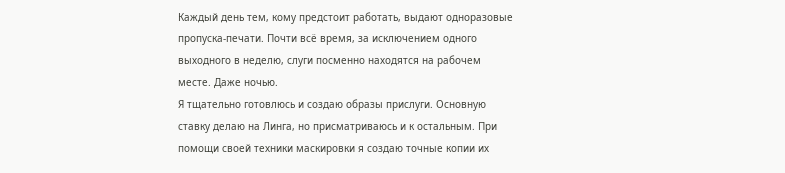Каждый день тем, кому предстоит работать, выдают одноразовые пропуска-печати. Почти всё время, за исключением одного выходного в неделю, слуги посменно находятся на рабочем месте. Даже ночью.
Я тщательно готовлюсь и создаю образы прислуги. Основную ставку делаю на Линга, но присматриваюсь и к остальным. При помощи своей техники маскировки я создаю точные копии их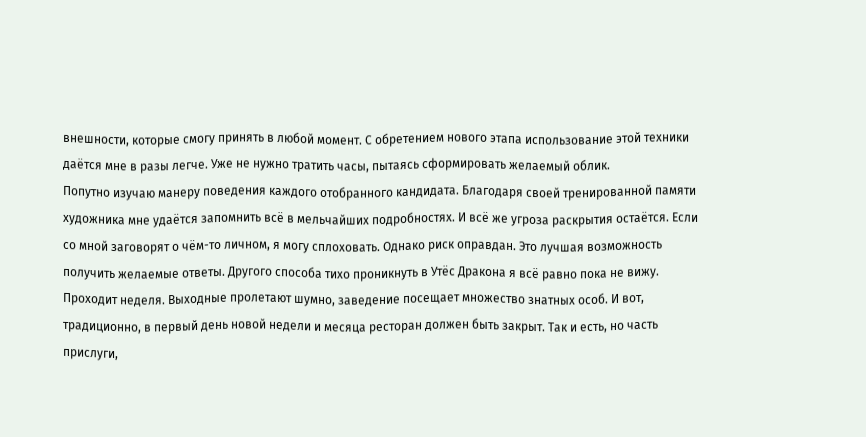внешности, которые смогу принять в любой момент. С обретением нового этапа использование этой техники даётся мне в разы легче. Уже не нужно тратить часы, пытаясь сформировать желаемый облик.
Попутно изучаю манеру поведения каждого отобранного кандидата. Благодаря своей тренированной памяти художника мне удаётся запомнить всё в мельчайших подробностях. И всё же угроза раскрытия остаётся. Если со мной заговорят о чём-то личном, я могу сплоховать. Однако риск оправдан. Это лучшая возможность получить желаемые ответы. Другого способа тихо проникнуть в Утёс Дракона я всё равно пока не вижу.
Проходит неделя. Выходные пролетают шумно, заведение посещает множество знатных особ. И вот, традиционно, в первый день новой недели и месяца ресторан должен быть закрыт. Так и есть, но часть прислуги,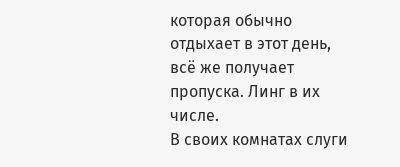которая обычно отдыхает в этот день, всё же получает пропуска. Линг в их числе.
В своих комнатах слуги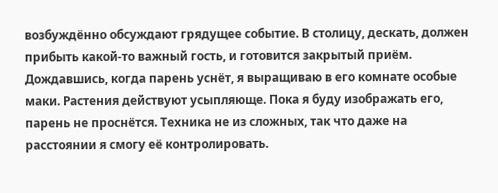возбуждённо обсуждают грядущее событие. В столицу, дескать, должен прибыть какой-то важный гость, и готовится закрытый приём.
Дождавшись, когда парень уснёт, я выращиваю в его комнате особые маки. Растения действуют усыпляюще. Пока я буду изображать его, парень не проснётся. Техника не из сложных, так что даже на расстоянии я смогу её контролировать.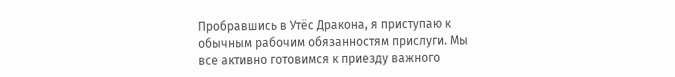Пробравшись в Утёс Дракона, я приступаю к обычным рабочим обязанностям прислуги. Мы все активно готовимся к приезду важного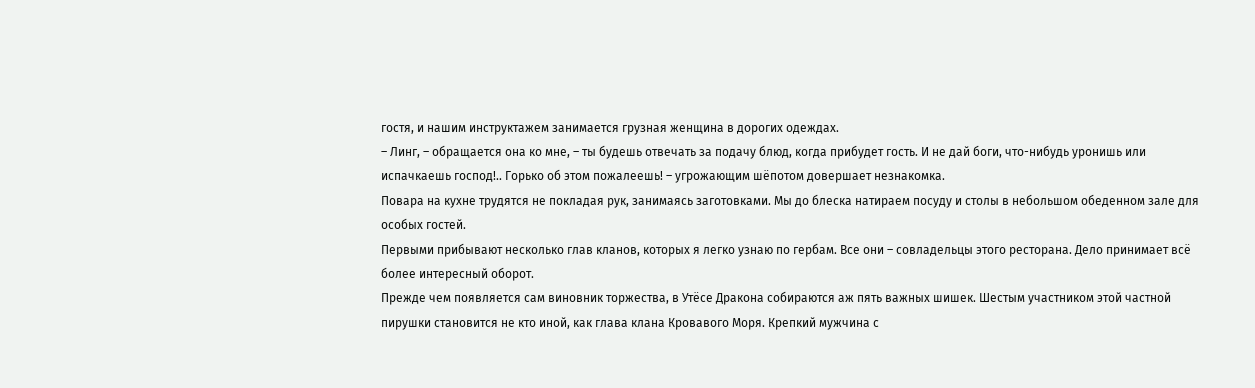гостя, и нашим инструктажем занимается грузная женщина в дорогих одеждах.
– Линг, – обращается она ко мне, – ты будешь отвечать за подачу блюд, когда прибудет гость. И не дай боги, что-нибудь уронишь или испачкаешь господ!.. Горько об этом пожалеешь! – угрожающим шёпотом довершает незнакомка.
Повара на кухне трудятся не покладая рук, занимаясь заготовками. Мы до блеска натираем посуду и столы в небольшом обеденном зале для особых гостей.
Первыми прибывают несколько глав кланов, которых я легко узнаю по гербам. Все они – совладельцы этого ресторана. Дело принимает всё более интересный оборот.
Прежде чем появляется сам виновник торжества, в Утёсе Дракона собираются аж пять важных шишек. Шестым участником этой частной пирушки становится не кто иной, как глава клана Кровавого Моря. Крепкий мужчина с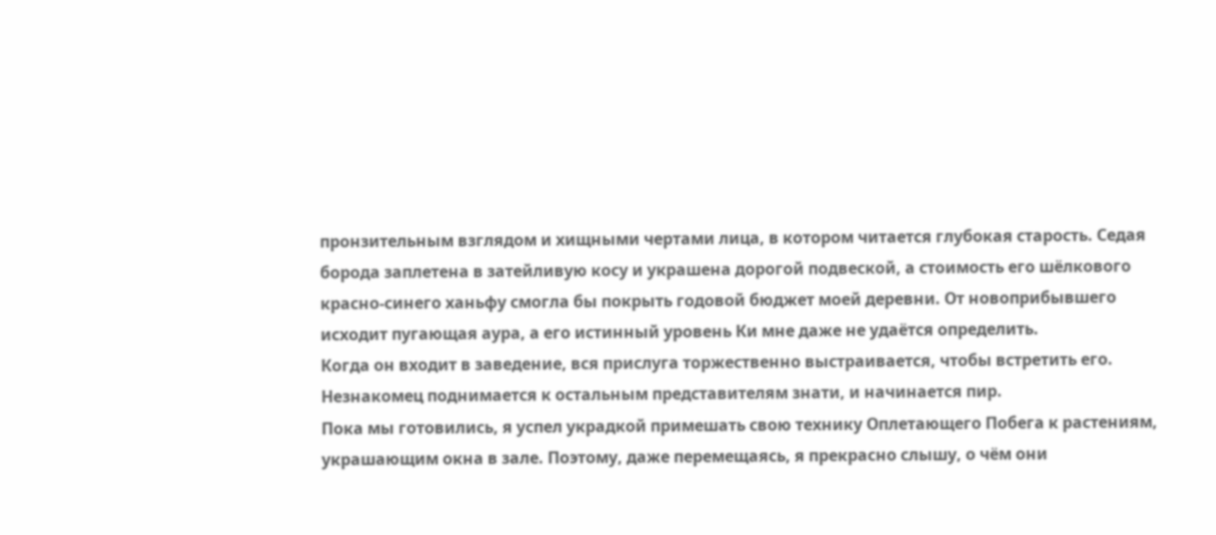пронзительным взглядом и хищными чертами лица, в котором читается глубокая старость. Седая борода заплетена в затейливую косу и украшена дорогой подвеской, а стоимость его шёлкового красно-синего ханьфу смогла бы покрыть годовой бюджет моей деревни. От новоприбывшего исходит пугающая аура, а его истинный уровень Ки мне даже не удаётся определить.
Когда он входит в заведение, вся прислуга торжественно выстраивается, чтобы встретить его. Незнакомец поднимается к остальным представителям знати, и начинается пир.
Пока мы готовились, я успел украдкой примешать свою технику Оплетающего Побега к растениям, украшающим окна в зале. Поэтому, даже перемещаясь, я прекрасно слышу, о чём они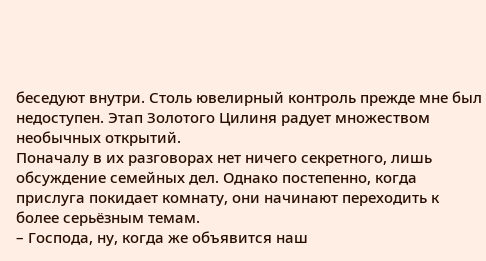беседуют внутри. Столь ювелирный контроль прежде мне был недоступен. Этап Золотого Цилиня радует множеством необычных открытий.
Поначалу в их разговорах нет ничего секретного, лишь обсуждение семейных дел. Однако постепенно, когда прислуга покидает комнату, они начинают переходить к более серьёзным темам.
– Господа, ну, когда же объявится наш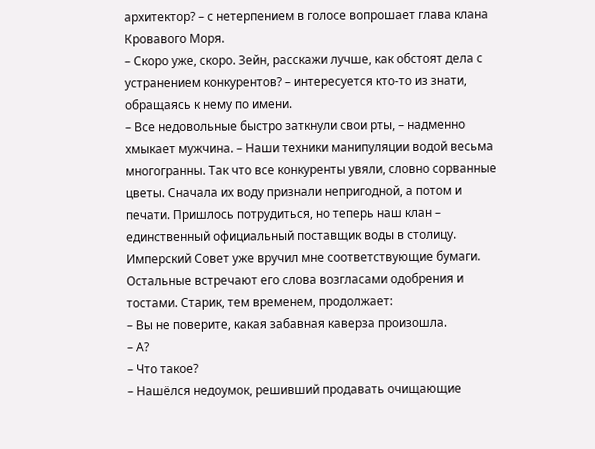архитектор? – с нетерпением в голосе вопрошает глава клана Кровавого Моря.
– Скоро уже, скоро. Зейн, расскажи лучше, как обстоят дела с устранением конкурентов? – интересуется кто-то из знати, обращаясь к нему по имени.
– Все недовольные быстро заткнули свои рты, – надменно хмыкает мужчина. – Наши техники манипуляции водой весьма многогранны. Так что все конкуренты увяли, словно сорванные цветы. Сначала их воду признали непригодной, а потом и печати. Пришлось потрудиться, но теперь наш клан – единственный официальный поставщик воды в столицу. Имперский Совет уже вручил мне соответствующие бумаги.
Остальные встречают его слова возгласами одобрения и тостами. Старик, тем временем, продолжает:
– Вы не поверите, какая забавная каверза произошла.
– А?
– Что такое?
– Нашёлся недоумок, решивший продавать очищающие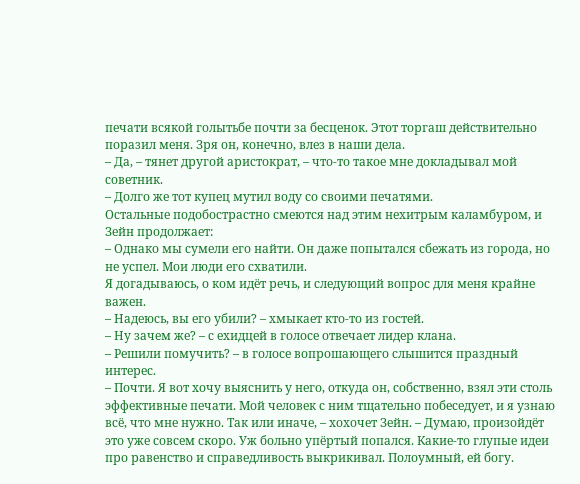печати всякой голытьбе почти за бесценок. Этот торгаш действительно поразил меня. Зря он, конечно, влез в наши дела.
– Да, – тянет другой аристократ, – что-то такое мне докладывал мой советник.
– Долго же тот купец мутил воду со своими печатями.
Остальные подобострастно смеются над этим нехитрым каламбуром, и Зейн продолжает:
– Однако мы сумели его найти. Он даже попытался сбежать из города, но не успел. Мои люди его схватили.
Я догадываюсь, о ком идёт речь, и следующий вопрос для меня крайне важен.
– Надеюсь, вы его убили? – хмыкает кто-то из гостей.
– Ну зачем же? – с ехидцей в голосе отвечает лидер клана.
– Решили помучить? – в голосе вопрошающего слышится праздный интерес.
– Почти. Я вот хочу выяснить у него, откуда он, собственно, взял эти столь эффективные печати. Мой человек с ним тщательно побеседует, и я узнаю всё, что мне нужно. Так или иначе, – хохочет Зейн. – Думаю, произойдёт это уже совсем скоро. Уж больно упёртый попался. Какие-то глупые идеи про равенство и справедливость выкрикивал. Полоумный, ей богу.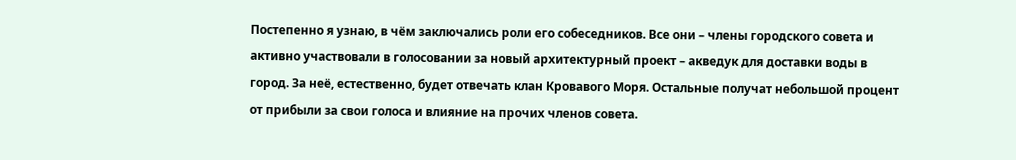Постепенно я узнаю, в чём заключались роли его собеседников. Все они – члены городского совета и активно участвовали в голосовании за новый архитектурный проект – акведук для доставки воды в город. За неё, естественно, будет отвечать клан Кровавого Моря. Остальные получат небольшой процент от прибыли за свои голоса и влияние на прочих членов совета.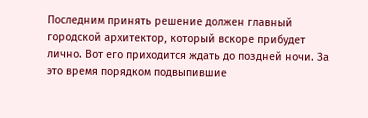Последним принять решение должен главный городской архитектор, который вскоре прибудет лично. Вот его приходится ждать до поздней ночи. За это время порядком подвыпившие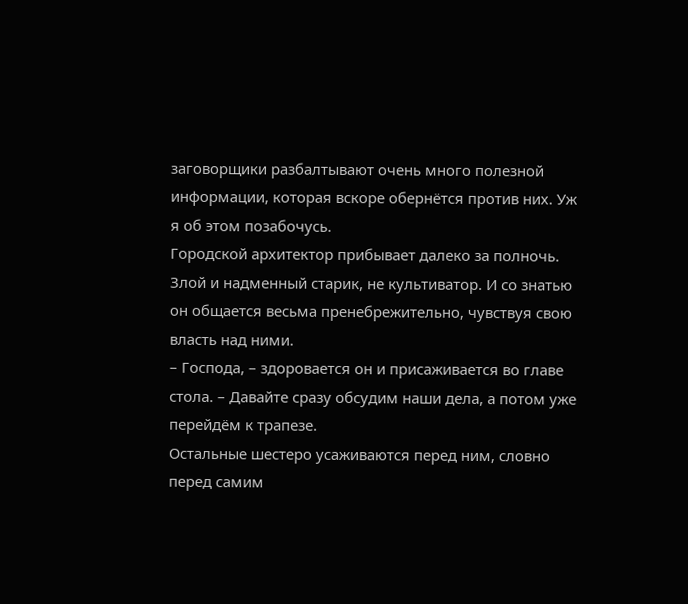заговорщики разбалтывают очень много полезной информации, которая вскоре обернётся против них. Уж я об этом позабочусь.
Городской архитектор прибывает далеко за полночь. Злой и надменный старик, не культиватор. И со знатью он общается весьма пренебрежительно, чувствуя свою власть над ними.
– Господа, – здоровается он и присаживается во главе стола. – Давайте сразу обсудим наши дела, а потом уже перейдём к трапезе.
Остальные шестеро усаживаются перед ним, словно перед самим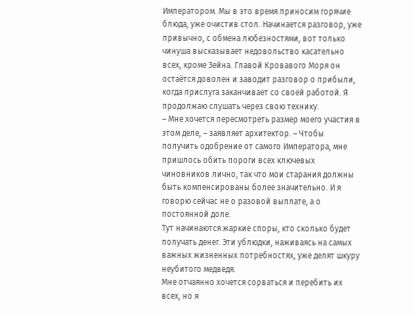Императором. Мы в это время приносим горячие блюда, уже очистив стол. Начинается разговор, уже привычно, с обмена любезностями, вот только чинуша высказывает недовольство касательно всех, кроме Зейна. Главой Кровавого Моря он остаётся доволен и заводит разговор о прибыли, когда прислуга заканчивает со своей работой. Я продолжаю слушать через свою технику.
– Мне хочется пересмотреть размер моего участия в этом деле, – заявляет архитектор. – Чтобы получить одобрение от самого Императора, мне пришлось обить пороги всех ключевых чиновников лично, так что мои старания должны быть компенсированы более значительно. И я говорю сейчас не о разовой выплате, а о постоянной доле.
Тут начинаются жаркие споры, кто сколько будет получать денег. Эти ублюдки, наживаясь на самых важных жизненных потребностях, уже делят шкуру неубитого медведя.
Мне отчаянно хочется сорваться и перебить их всех, но я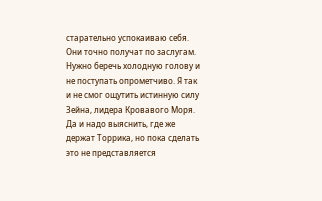старательно успокаиваю себя. Они точно получат по заслугам. Нужно беречь холодную голову и не поступать опрометчиво. Я так и не смог ощутить истинную силу Зейна, лидера Кровавого Моря. Да и надо выяснить, где же держат Торрика, но пока сделать это не представляется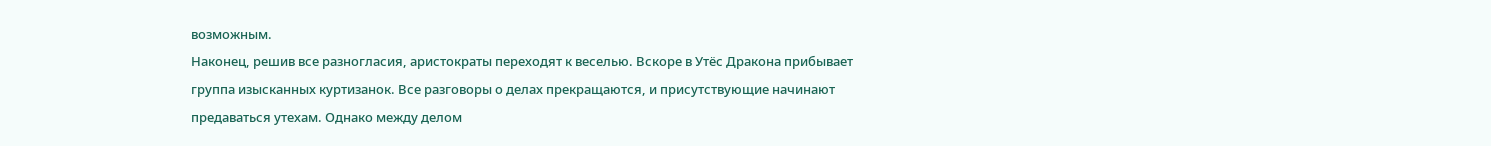возможным.
Наконец, решив все разногласия, аристократы переходят к веселью. Вскоре в Утёс Дракона прибывает группа изысканных куртизанок. Все разговоры о делах прекращаются, и присутствующие начинают предаваться утехам. Однако между делом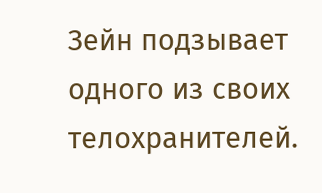Зейн подзывает одного из своих телохранителей.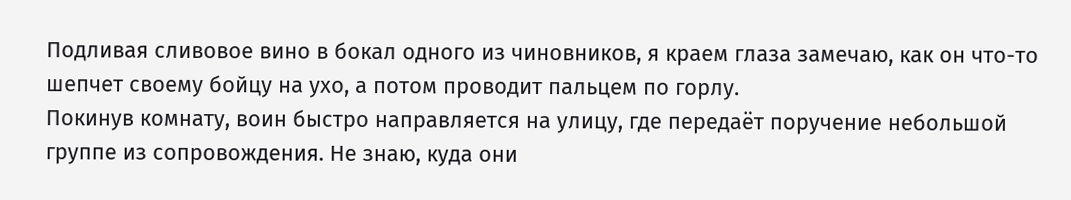Подливая сливовое вино в бокал одного из чиновников, я краем глаза замечаю, как он что-то шепчет своему бойцу на ухо, а потом проводит пальцем по горлу.
Покинув комнату, воин быстро направляется на улицу, где передаёт поручение небольшой группе из сопровождения. Не знаю, куда они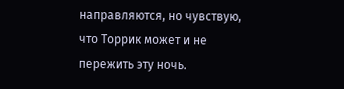направляются, но чувствую, что Торрик может и не пережить эту ночь.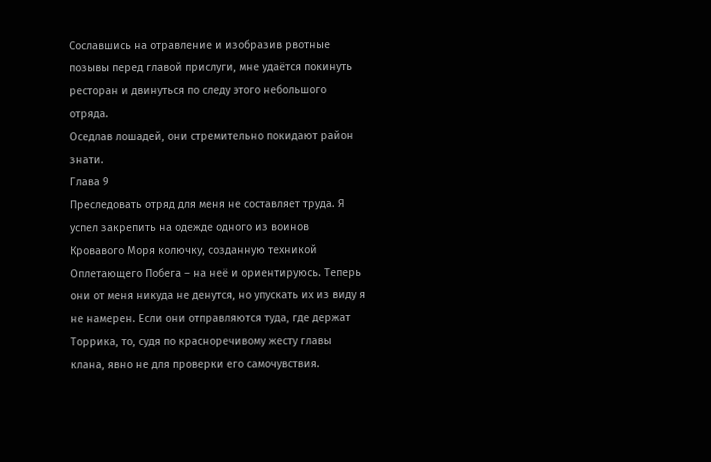Сославшись на отравление и изобразив рвотные позывы перед главой прислуги, мне удаётся покинуть ресторан и двинуться по следу этого небольшого отряда.
Оседлав лошадей, они стремительно покидают район знати.
Глава 9
Преследовать отряд для меня не составляет труда. Я успел закрепить на одежде одного из воинов Кровавого Моря колючку, созданную техникой Оплетающего Побега – на неё и ориентируюсь. Теперь они от меня никуда не денутся, но упускать их из виду я не намерен. Если они отправляются туда, где держат Торрика, то, судя по красноречивому жесту главы клана, явно не для проверки его самочувствия.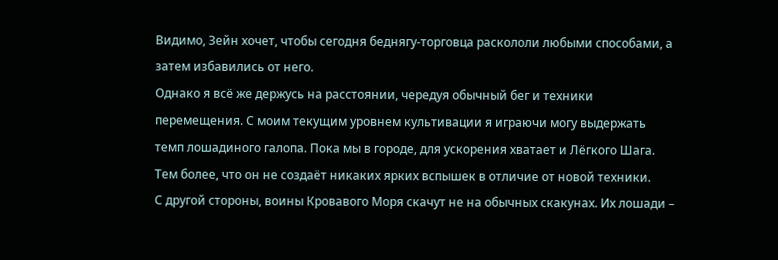Видимо, Зейн хочет, чтобы сегодня беднягу-торговца раскололи любыми способами, а затем избавились от него.
Однако я всё же держусь на расстоянии, чередуя обычный бег и техники перемещения. С моим текущим уровнем культивации я играючи могу выдержать темп лошадиного галопа. Пока мы в городе, для ускорения хватает и Лёгкого Шага. Тем более, что он не создаёт никаких ярких вспышек в отличие от новой техники.
С другой стороны, воины Кровавого Моря скачут не на обычных скакунах. Их лошади –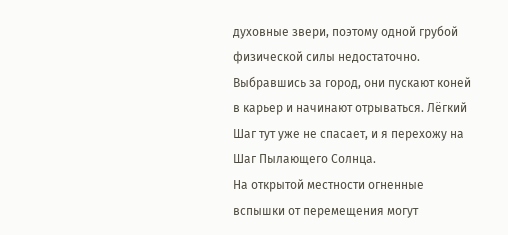духовные звери, поэтому одной грубой физической силы недостаточно. Выбравшись за город, они пускают коней в карьер и начинают отрываться. Лёгкий Шаг тут уже не спасает, и я перехожу на Шаг Пылающего Солнца.
На открытой местности огненные вспышки от перемещения могут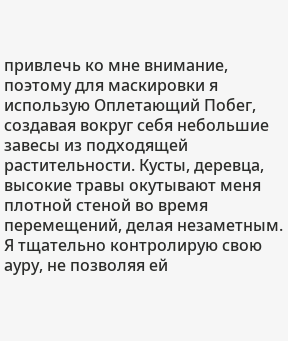привлечь ко мне внимание, поэтому для маскировки я использую Оплетающий Побег, создавая вокруг себя небольшие завесы из подходящей растительности. Кусты, деревца, высокие травы окутывают меня плотной стеной во время перемещений, делая незаметным. Я тщательно контролирую свою ауру, не позволяя ей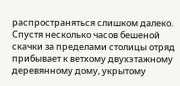распространяться слишком далеко.
Спустя несколько часов бешеной скачки за пределами столицы отряд прибывает к ветхому двухэтажному деревянному дому, укрытому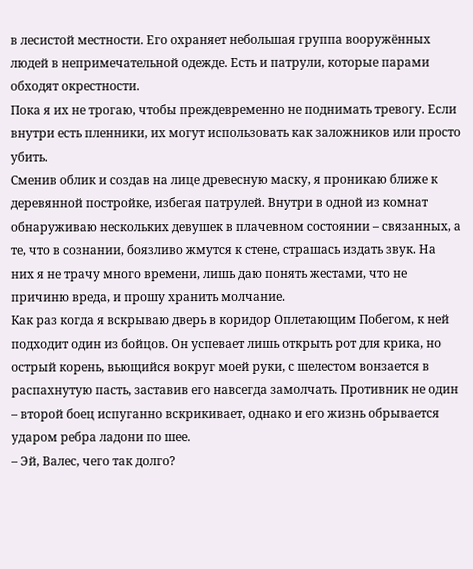в лесистой местности. Его охраняет небольшая группа вооружённых людей в непримечательной одежде. Есть и патрули, которые парами обходят окрестности.
Пока я их не трогаю, чтобы преждевременно не поднимать тревогу. Если внутри есть пленники, их могут использовать как заложников или просто убить.
Сменив облик и создав на лице древесную маску, я проникаю ближе к деревянной постройке, избегая патрулей. Внутри в одной из комнат обнаруживаю нескольких девушек в плачевном состоянии – связанных, а те, что в сознании, боязливо жмутся к стене, страшась издать звук. На них я не трачу много времени, лишь даю понять жестами, что не причиню вреда, и прошу хранить молчание.
Как раз когда я вскрываю дверь в коридор Оплетающим Побегом, к ней подходит один из бойцов. Он успевает лишь открыть рот для крика, но острый корень, вьющийся вокруг моей руки, с шелестом вонзается в распахнутую пасть, заставив его навсегда замолчать. Противник не один – второй боец испуганно вскрикивает, однако и его жизнь обрывается ударом ребра ладони по шее.
– Эй, Валес, чего так долго?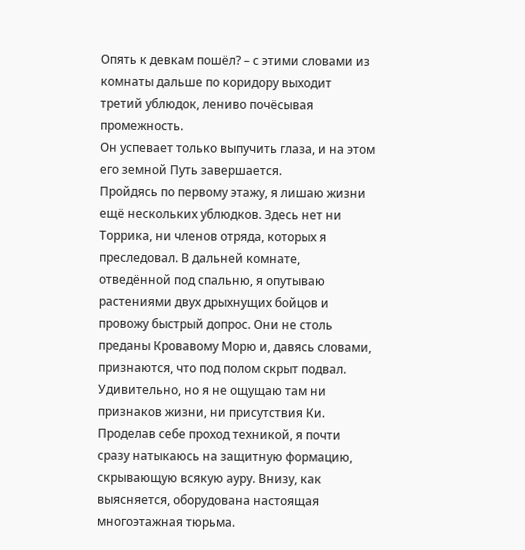Опять к девкам пошёл? – с этими словами из комнаты дальше по коридору выходит третий ублюдок, лениво почёсывая промежность.
Он успевает только выпучить глаза, и на этом его земной Путь завершается.
Пройдясь по первому этажу, я лишаю жизни ещё нескольких ублюдков. Здесь нет ни Торрика, ни членов отряда, которых я преследовал. В дальней комнате, отведённой под спальню, я опутываю растениями двух дрыхнущих бойцов и провожу быстрый допрос. Они не столь преданы Кровавому Морю и, давясь словами, признаются, что под полом скрыт подвал.
Удивительно, но я не ощущаю там ни признаков жизни, ни присутствия Ки. Проделав себе проход техникой, я почти сразу натыкаюсь на защитную формацию, скрывающую всякую ауру. Внизу, как выясняется, оборудована настоящая многоэтажная тюрьма.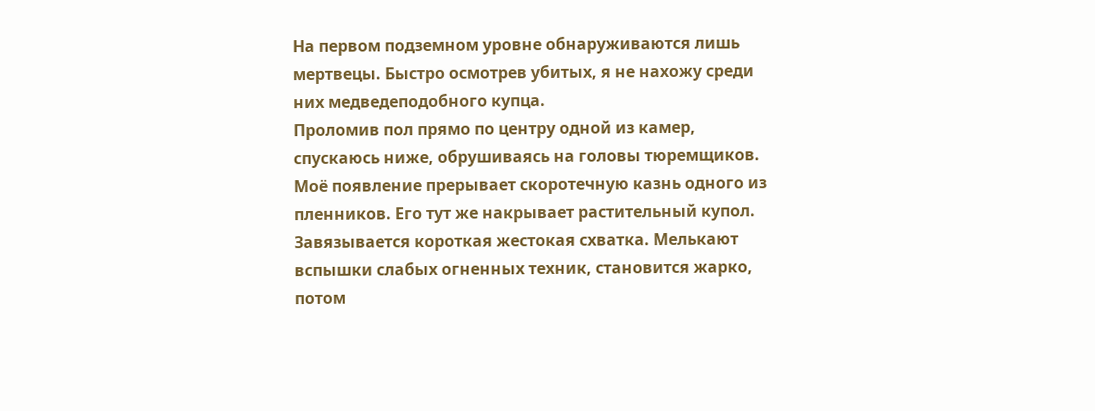На первом подземном уровне обнаруживаются лишь мертвецы. Быстро осмотрев убитых, я не нахожу среди них медведеподобного купца.
Проломив пол прямо по центру одной из камер, спускаюсь ниже, обрушиваясь на головы тюремщиков.
Моё появление прерывает скоротечную казнь одного из пленников. Его тут же накрывает растительный купол. Завязывается короткая жестокая схватка. Мелькают вспышки слабых огненных техник, становится жарко, потом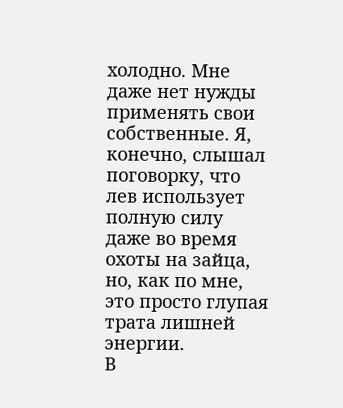холодно. Мне даже нет нужды применять свои собственные. Я, конечно, слышал поговорку, что лев использует полную силу даже во время охоты на зайца, но, как по мне, это просто глупая трата лишней энергии.
В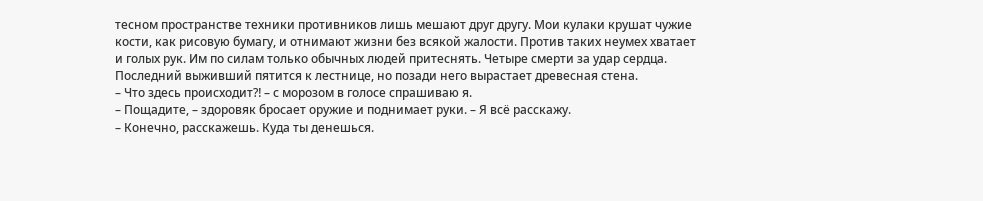тесном пространстве техники противников лишь мешают друг другу. Мои кулаки крушат чужие кости, как рисовую бумагу, и отнимают жизни без всякой жалости. Против таких неумех хватает и голых рук. Им по силам только обычных людей притеснять. Четыре смерти за удар сердца. Последний выживший пятится к лестнице, но позади него вырастает древесная стена.
– Что здесь происходит⁈ – с морозом в голосе спрашиваю я.
– Пощадите, – здоровяк бросает оружие и поднимает руки. – Я всё расскажу.
– Конечно, расскажешь. Куда ты денешься.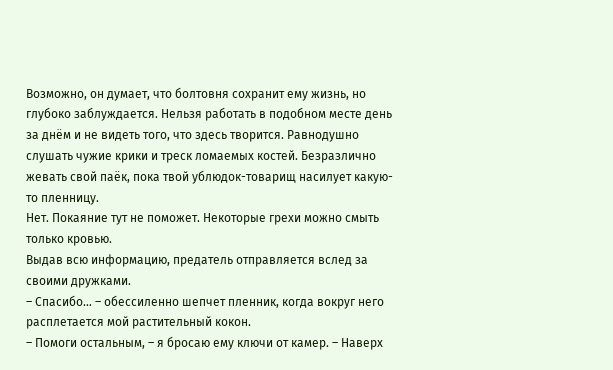Возможно, он думает, что болтовня сохранит ему жизнь, но глубоко заблуждается. Нельзя работать в подобном месте день за днём и не видеть того, что здесь творится. Равнодушно слушать чужие крики и треск ломаемых костей. Безразлично жевать свой паёк, пока твой ублюдок-товарищ насилует какую-то пленницу.
Нет. Покаяние тут не поможет. Некоторые грехи можно смыть только кровью.
Выдав всю информацию, предатель отправляется вслед за своими дружками.
– Спасибо… – обессиленно шепчет пленник, когда вокруг него расплетается мой растительный кокон.
– Помоги остальным, – я бросаю ему ключи от камер. – Наверх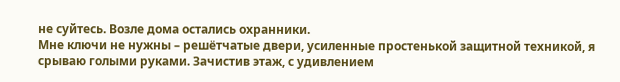не суйтесь. Возле дома остались охранники.
Мне ключи не нужны – решётчатые двери, усиленные простенькой защитной техникой, я срываю голыми руками. Зачистив этаж, с удивлением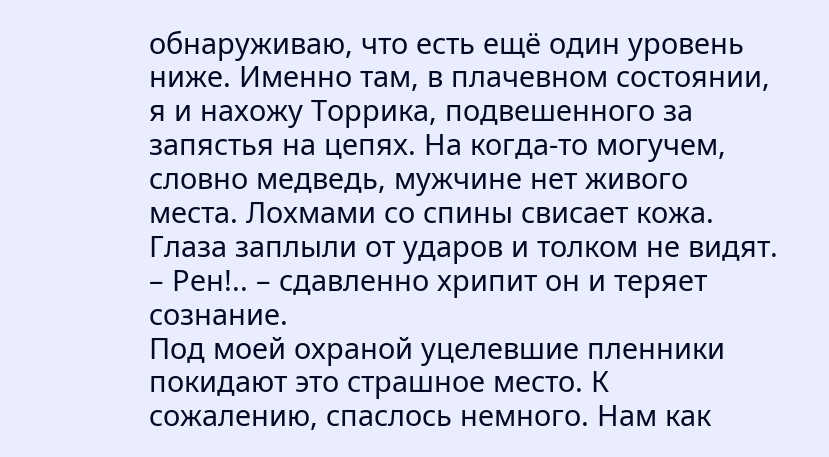обнаруживаю, что есть ещё один уровень ниже. Именно там, в плачевном состоянии, я и нахожу Торрика, подвешенного за запястья на цепях. На когда-то могучем, словно медведь, мужчине нет живого места. Лохмами со спины свисает кожа. Глаза заплыли от ударов и толком не видят.
– Рен!.. – сдавленно хрипит он и теряет сознание.
Под моей охраной уцелевшие пленники покидают это страшное место. К сожалению, спаслось немного. Нам как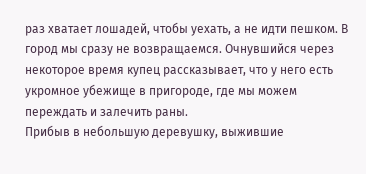раз хватает лошадей, чтобы уехать, а не идти пешком. В город мы сразу не возвращаемся. Очнувшийся через некоторое время купец рассказывает, что у него есть укромное убежище в пригороде, где мы можем переждать и залечить раны.
Прибыв в небольшую деревушку, выжившие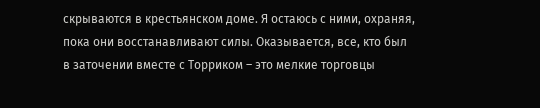скрываются в крестьянском доме. Я остаюсь с ними, охраняя, пока они восстанавливают силы. Оказывается, все, кто был в заточении вместе с Торриком – это мелкие торговцы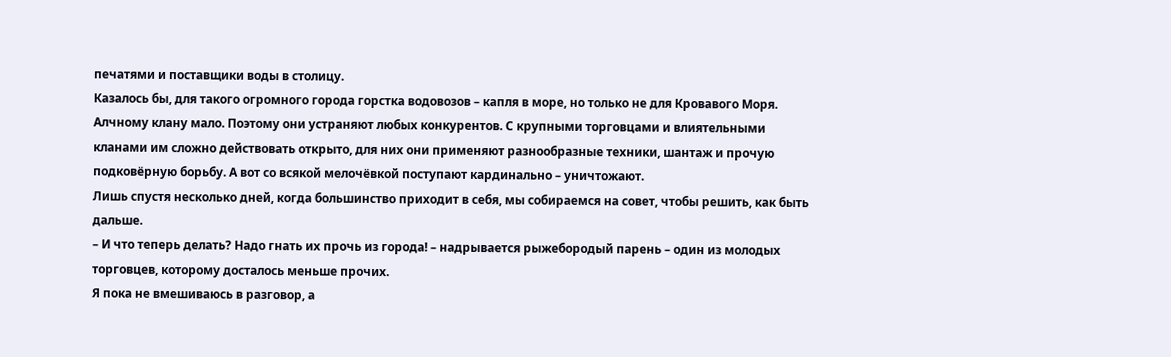печатями и поставщики воды в столицу.
Казалось бы, для такого огромного города горстка водовозов – капля в море, но только не для Кровавого Моря. Алчному клану мало. Поэтому они устраняют любых конкурентов. С крупными торговцами и влиятельными кланами им сложно действовать открыто, для них они применяют разнообразные техники, шантаж и прочую подковёрную борьбу. А вот со всякой мелочёвкой поступают кардинально – уничтожают.
Лишь спустя несколько дней, когда большинство приходит в себя, мы собираемся на совет, чтобы решить, как быть дальше.
– И что теперь делать? Надо гнать их прочь из города! – надрывается рыжебородый парень – один из молодых торговцев, которому досталось меньше прочих.
Я пока не вмешиваюсь в разговор, а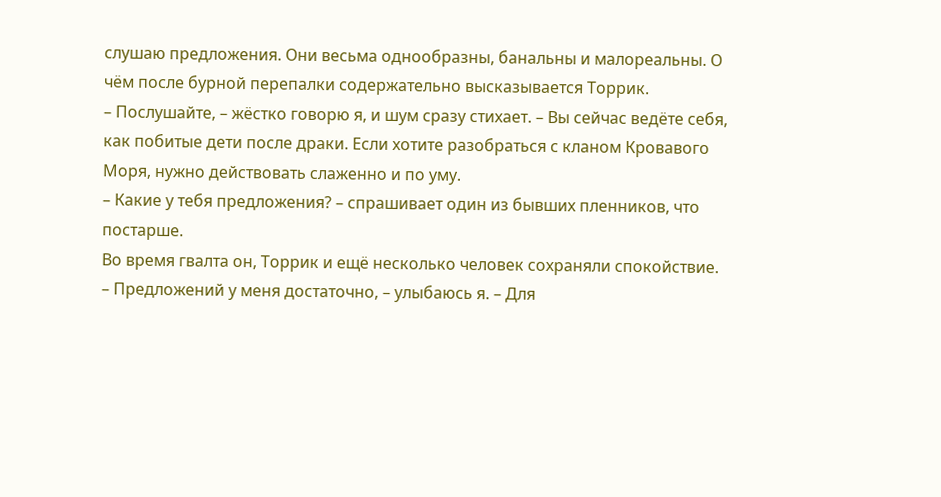слушаю предложения. Они весьма однообразны, банальны и малореальны. О чём после бурной перепалки содержательно высказывается Торрик.
– Послушайте, – жёстко говорю я, и шум сразу стихает. – Вы сейчас ведёте себя, как побитые дети после драки. Если хотите разобраться с кланом Кровавого Моря, нужно действовать слаженно и по уму.
– Какие у тебя предложения? – спрашивает один из бывших пленников, что постарше.
Во время гвалта он, Торрик и ещё несколько человек сохраняли спокойствие.
– Предложений у меня достаточно, – улыбаюсь я. – Для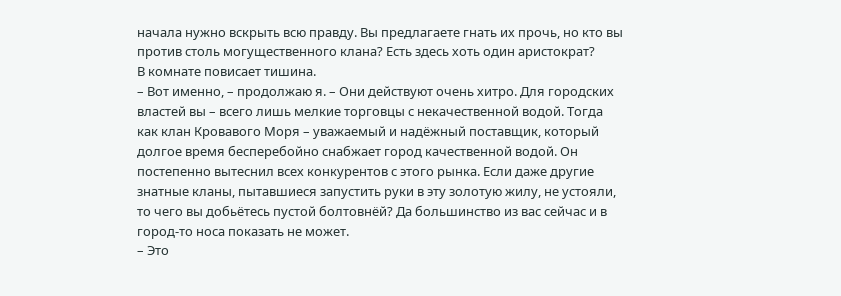начала нужно вскрыть всю правду. Вы предлагаете гнать их прочь, но кто вы против столь могущественного клана? Есть здесь хоть один аристократ?
В комнате повисает тишина.
– Вот именно, – продолжаю я. – Они действуют очень хитро. Для городских властей вы – всего лишь мелкие торговцы с некачественной водой. Тогда как клан Кровавого Моря – уважаемый и надёжный поставщик, который долгое время бесперебойно снабжает город качественной водой. Он постепенно вытеснил всех конкурентов с этого рынка. Если даже другие знатные кланы, пытавшиеся запустить руки в эту золотую жилу, не устояли, то чего вы добьётесь пустой болтовнёй? Да большинство из вас сейчас и в город-то носа показать не может.
– Это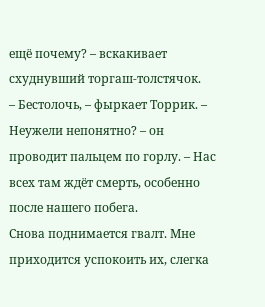ещё почему? – вскакивает схуднувший торгаш-толстячок.
– Бестолочь, – фыркает Торрик. – Неужели непонятно? – он проводит пальцем по горлу. – Нас всех там ждёт смерть, особенно после нашего побега.
Снова поднимается гвалт. Мне приходится успокоить их, слегка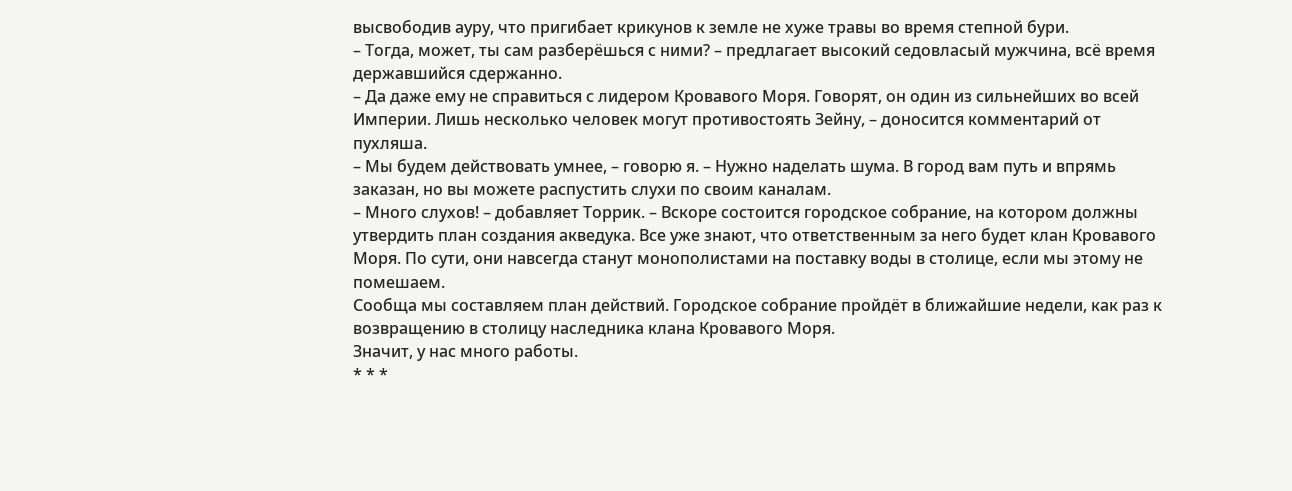высвободив ауру, что пригибает крикунов к земле не хуже травы во время степной бури.
– Тогда, может, ты сам разберёшься с ними? – предлагает высокий седовласый мужчина, всё время державшийся сдержанно.
– Да даже ему не справиться с лидером Кровавого Моря. Говорят, он один из сильнейших во всей Империи. Лишь несколько человек могут противостоять Зейну, – доносится комментарий от пухляша.
– Мы будем действовать умнее, – говорю я. – Нужно наделать шума. В город вам путь и впрямь заказан, но вы можете распустить слухи по своим каналам.
– Много слухов! – добавляет Торрик. – Вскоре состоится городское собрание, на котором должны утвердить план создания акведука. Все уже знают, что ответственным за него будет клан Кровавого Моря. По сути, они навсегда станут монополистами на поставку воды в столице, если мы этому не помешаем.
Сообща мы составляем план действий. Городское собрание пройдёт в ближайшие недели, как раз к возвращению в столицу наследника клана Кровавого Моря.
Значит, у нас много работы.
* * *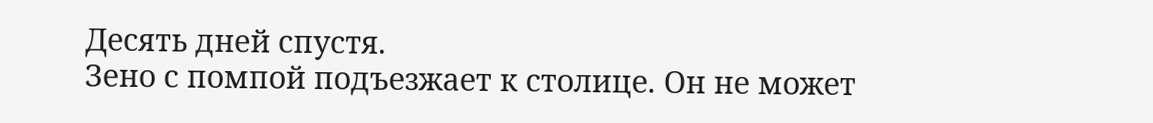Десять дней спустя.
Зено с помпой подъезжает к столице. Он не может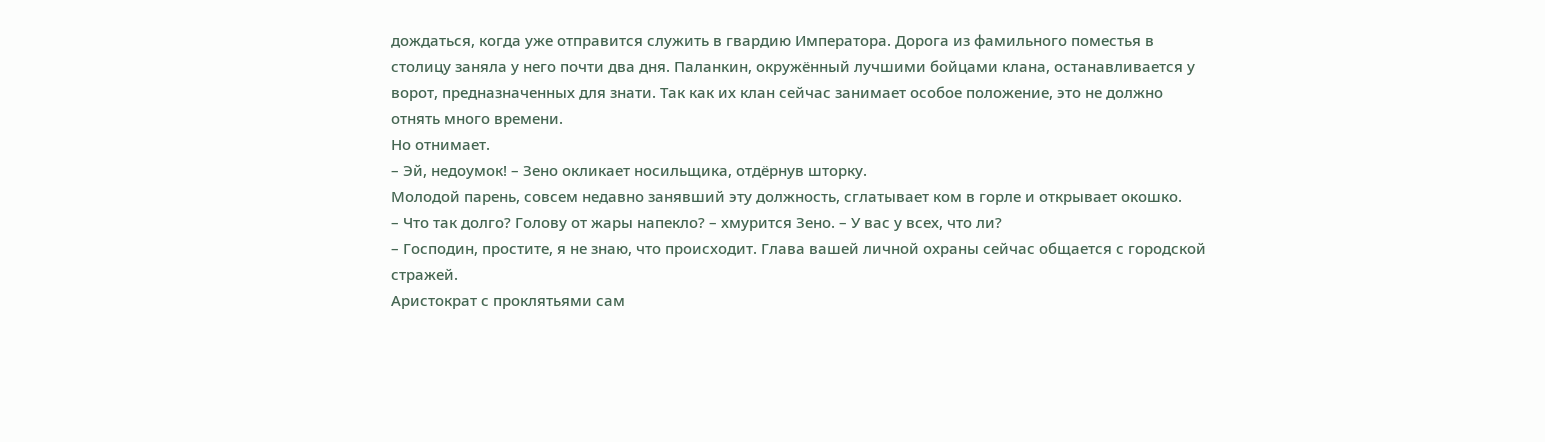дождаться, когда уже отправится служить в гвардию Императора. Дорога из фамильного поместья в столицу заняла у него почти два дня. Паланкин, окружённый лучшими бойцами клана, останавливается у ворот, предназначенных для знати. Так как их клан сейчас занимает особое положение, это не должно отнять много времени.
Но отнимает.
– Эй, недоумок! – Зено окликает носильщика, отдёрнув шторку.
Молодой парень, совсем недавно занявший эту должность, сглатывает ком в горле и открывает окошко.
– Что так долго? Голову от жары напекло? – хмурится Зено. – У вас у всех, что ли?
– Господин, простите, я не знаю, что происходит. Глава вашей личной охраны сейчас общается с городской стражей.
Аристократ с проклятьями сам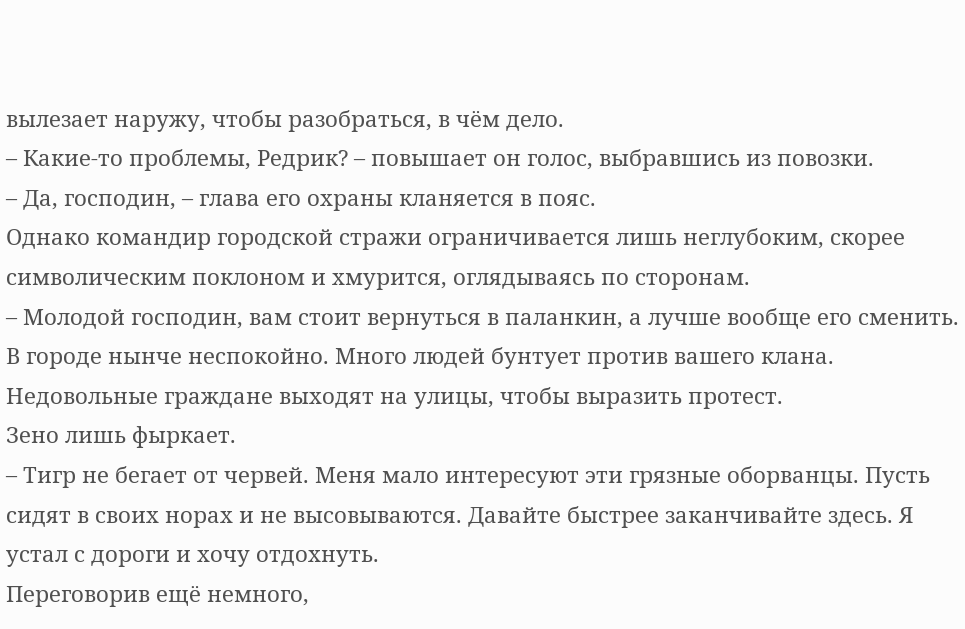вылезает наружу, чтобы разобраться, в чём дело.
– Какие-то проблемы, Редрик? – повышает он голос, выбравшись из повозки.
– Да, господин, – глава его охраны кланяется в пояс.
Однако командир городской стражи ограничивается лишь неглубоким, скорее символическим поклоном и хмурится, оглядываясь по сторонам.
– Молодой господин, вам стоит вернуться в паланкин, а лучше вообще его сменить. В городе нынче неспокойно. Много людей бунтует против вашего клана. Недовольные граждане выходят на улицы, чтобы выразить протест.
Зено лишь фыркает.
– Тигр не бегает от червей. Меня мало интересуют эти грязные оборванцы. Пусть сидят в своих норах и не высовываются. Давайте быстрее заканчивайте здесь. Я устал с дороги и хочу отдохнуть.
Переговорив ещё немного,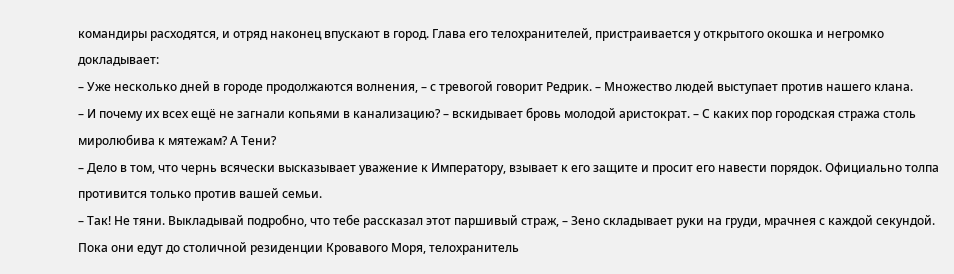командиры расходятся, и отряд наконец впускают в город. Глава его телохранителей, пристраивается у открытого окошка и негромко докладывает:
– Уже несколько дней в городе продолжаются волнения, – с тревогой говорит Редрик. – Множество людей выступает против нашего клана.
– И почему их всех ещё не загнали копьями в канализацию? – вскидывает бровь молодой аристократ. – С каких пор городская стража столь миролюбива к мятежам? А Тени?
– Дело в том, что чернь всячески высказывает уважение к Императору, взывает к его защите и просит его навести порядок. Официально толпа противится только против вашей семьи.
– Так! Не тяни. Выкладывай подробно, что тебе рассказал этот паршивый страж, – Зено складывает руки на груди, мрачнея с каждой секундой.
Пока они едут до столичной резиденции Кровавого Моря, телохранитель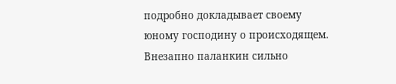подробно докладывает своему юному господину о происходящем. Внезапно паланкин сильно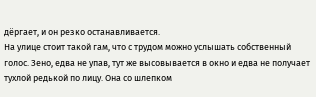дёргает, и он резко останавливается.
На улице стоит такой гам, что с трудом можно услышать собственный голос. Зено, едва не упав, тут же высовывается в окно и едва не получает тухлой редькой по лицу. Она со шлепком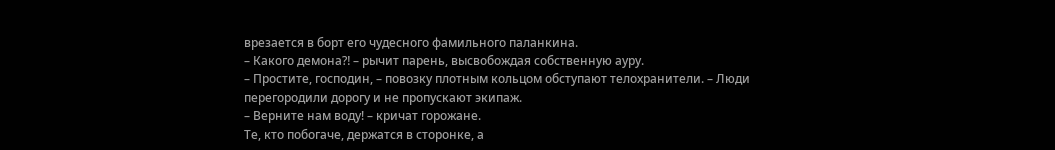врезается в борт его чудесного фамильного паланкина.
– Какого демона⁈ – рычит парень, высвобождая собственную ауру.
– Простите, господин, – повозку плотным кольцом обступают телохранители. – Люди перегородили дорогу и не пропускают экипаж.
– Верните нам воду! – кричат горожане.
Те, кто побогаче, держатся в сторонке, а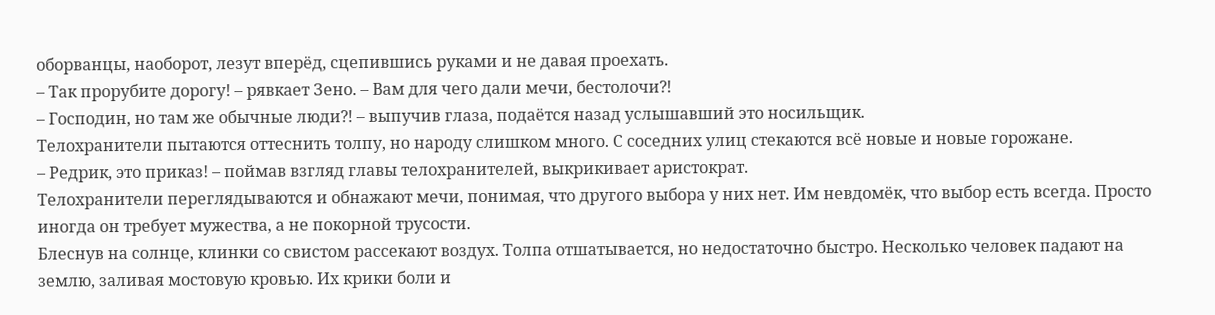оборванцы, наоборот, лезут вперёд, сцепившись руками и не давая проехать.
– Так прорубите дорогу! – рявкает Зено. – Вам для чего дали мечи, бестолочи⁈
– Господин, но там же обычные люди⁈ – выпучив глаза, подаётся назад услышавший это носильщик.
Телохранители пытаются оттеснить толпу, но народу слишком много. С соседних улиц стекаются всё новые и новые горожане.
– Редрик, это приказ! – поймав взгляд главы телохранителей, выкрикивает аристократ.
Телохранители переглядываются и обнажают мечи, понимая, что другого выбора у них нет. Им невдомёк, что выбор есть всегда. Просто иногда он требует мужества, а не покорной трусости.
Блеснув на солнце, клинки со свистом рассекают воздух. Толпа отшатывается, но недостаточно быстро. Несколько человек падают на землю, заливая мостовую кровью. Их крики боли и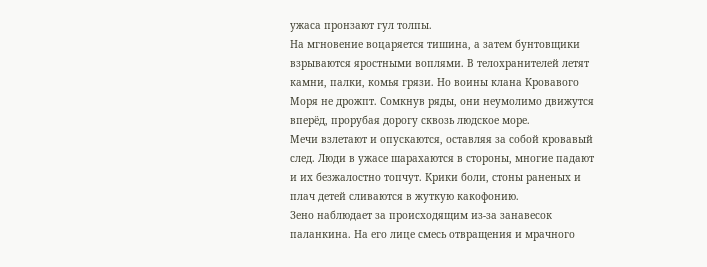ужаса пронзают гул толпы.
На мгновение воцаряется тишина, а затем бунтовщики взрываются яростными воплями. В телохранителей летят камни, палки, комья грязи. Но воины клана Кровавого Моря не дрожпт. Сомкнув ряды, они неумолимо движутся вперёд, прорубая дорогу сквозь людское море.
Мечи взлетают и опускаются, оставляя за собой кровавый след. Люди в ужасе шарахаются в стороны, многие падают и их безжалостно топчут. Крики боли, стоны раненых и плач детей сливаются в жуткую какофонию.
Зено наблюдает за происходящим из-за занавесок паланкина. На его лице смесь отвращения и мрачного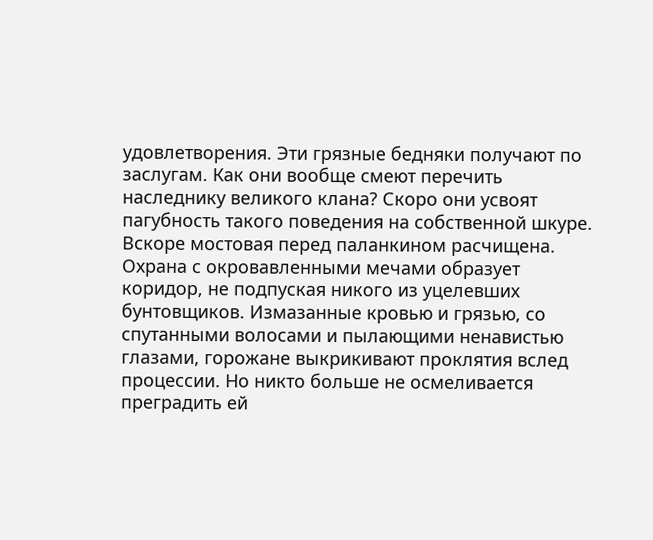удовлетворения. Эти грязные бедняки получают по заслугам. Как они вообще смеют перечить наследнику великого клана? Скоро они усвоят пагубность такого поведения на собственной шкуре.
Вскоре мостовая перед паланкином расчищена. Охрана с окровавленными мечами образует коридор, не подпуская никого из уцелевших бунтовщиков. Измазанные кровью и грязью, со спутанными волосами и пылающими ненавистью глазами, горожане выкрикивают проклятия вслед процессии. Но никто больше не осмеливается преградить ей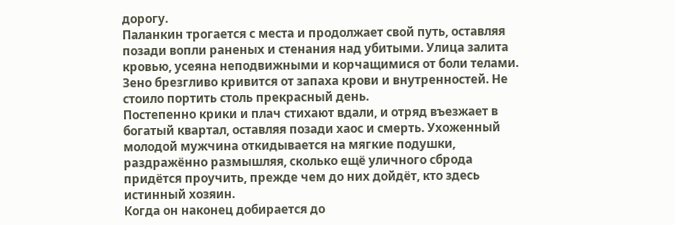дорогу.
Паланкин трогается с места и продолжает свой путь, оставляя позади вопли раненых и стенания над убитыми. Улица залита кровью, усеяна неподвижными и корчащимися от боли телами. Зено брезгливо кривится от запаха крови и внутренностей. Не стоило портить столь прекрасный день.
Постепенно крики и плач стихают вдали, и отряд въезжает в богатый квартал, оставляя позади хаос и смерть. Ухоженный молодой мужчина откидывается на мягкие подушки, раздражённо размышляя, сколько ещё уличного сброда придётся проучить, прежде чем до них дойдёт, кто здесь истинный хозяин.
Когда он наконец добирается до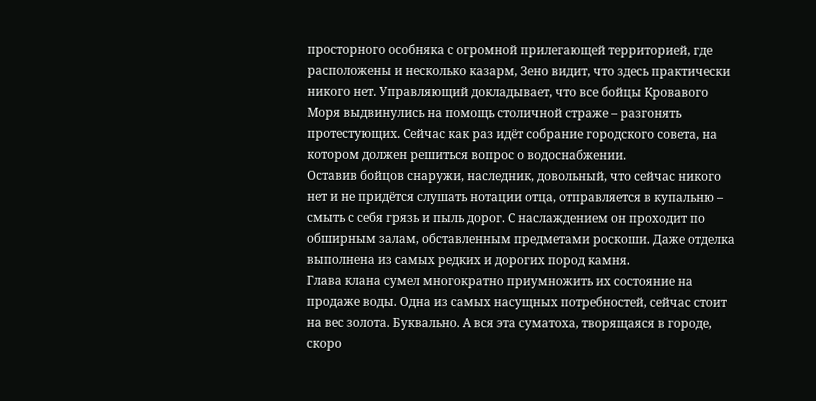просторного особняка с огромной прилегающей территорией, где расположены и несколько казарм, Зено видит, что здесь практически никого нет. Управляющий докладывает, что все бойцы Кровавого Моря выдвинулись на помощь столичной страже – разгонять протестующих. Сейчас как раз идёт собрание городского совета, на котором должен решиться вопрос о водоснабжении.
Оставив бойцов снаружи, наследник, довольный, что сейчас никого нет и не придётся слушать нотации отца, отправляется в купальню – смыть с себя грязь и пыль дорог. С наслаждением он проходит по обширным залам, обставленным предметами роскоши. Даже отделка выполнена из самых редких и дорогих пород камня.
Глава клана сумел многократно приумножить их состояние на продаже воды. Одна из самых насущных потребностей, сейчас стоит на вес золота. Буквально. А вся эта суматоха, творящаяся в городе, скоро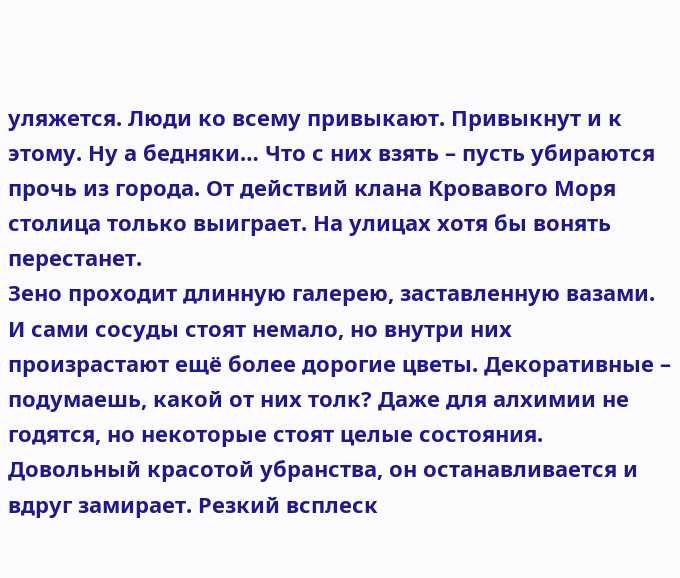уляжется. Люди ко всему привыкают. Привыкнут и к этому. Ну а бедняки… Что с них взять – пусть убираются прочь из города. От действий клана Кровавого Моря столица только выиграет. На улицах хотя бы вонять перестанет.
Зено проходит длинную галерею, заставленную вазами. И сами сосуды стоят немало, но внутри них произрастают ещё более дорогие цветы. Декоративные – подумаешь, какой от них толк? Даже для алхимии не годятся, но некоторые стоят целые состояния. Довольный красотой убранства, он останавливается и вдруг замирает. Резкий всплеск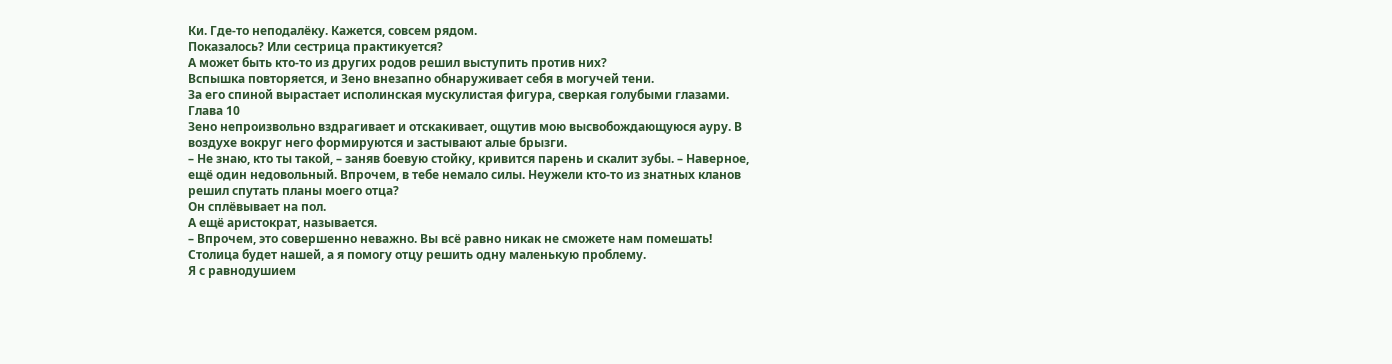Ки. Где-то неподалёку. Кажется, совсем рядом.
Показалось? Или сестрица практикуется?
А может быть кто-то из других родов решил выступить против них?
Вспышка повторяется, и Зено внезапно обнаруживает себя в могучей тени.
За его спиной вырастает исполинская мускулистая фигура, сверкая голубыми глазами.
Глава 10
Зено непроизвольно вздрагивает и отскакивает, ощутив мою высвобождающуюся ауру. В воздухе вокруг него формируются и застывают алые брызги.
– Не знаю, кто ты такой, – заняв боевую стойку, кривится парень и скалит зубы. – Наверное, ещё один недовольный. Впрочем, в тебе немало силы. Неужели кто-то из знатных кланов решил спутать планы моего отца?
Он сплёвывает на пол.
А ещё аристократ, называется.
– Впрочем, это совершенно неважно. Вы всё равно никак не сможете нам помешать! Столица будет нашей, а я помогу отцу решить одну маленькую проблему.
Я с равнодушием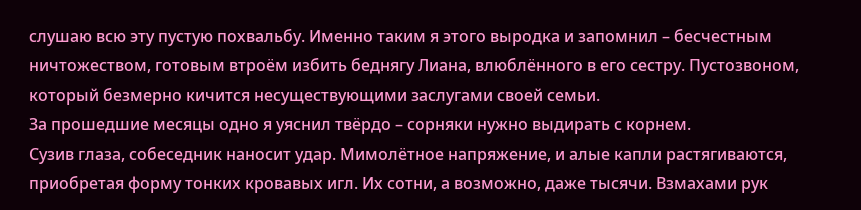слушаю всю эту пустую похвальбу. Именно таким я этого выродка и запомнил – бесчестным ничтожеством, готовым втроём избить беднягу Лиана, влюблённого в его сестру. Пустозвоном, который безмерно кичится несуществующими заслугами своей семьи.
За прошедшие месяцы одно я уяснил твёрдо – сорняки нужно выдирать с корнем.
Сузив глаза, собеседник наносит удар. Мимолётное напряжение, и алые капли растягиваются, приобретая форму тонких кровавых игл. Их сотни, а возможно, даже тысячи. Взмахами рук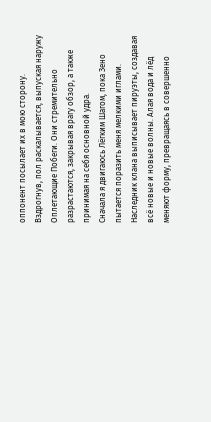оппонент посылает их в мою сторону.
Вздрогнув, пол раскалывается, выпуская наружу Оплетающие Побеги. Они стремительно разрастаются, закрывая врагу обзор, а также принимая на себя основной удра.
Сначала я двигаюсь Лёгким Шагом, пока Зено пытается поразить меня мелкими иглами. Наследник клана выписывает пируэты, создавая всё новые и новые волны. Алая вода и лёд меняют форму, превращаясь в совершенно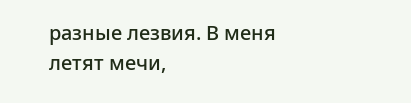разные лезвия. В меня летят мечи,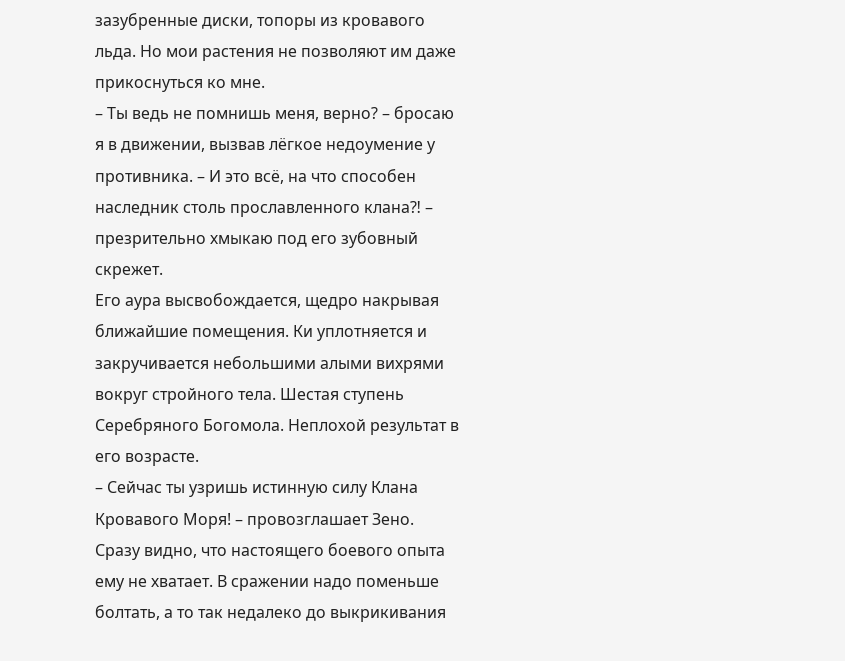зазубренные диски, топоры из кровавого льда. Но мои растения не позволяют им даже прикоснуться ко мне.
– Ты ведь не помнишь меня, верно? – бросаю я в движении, вызвав лёгкое недоумение у противника. – И это всё, на что способен наследник столь прославленного клана⁈ – презрительно хмыкаю под его зубовный скрежет.
Его аура высвобождается, щедро накрывая ближайшие помещения. Ки уплотняется и закручивается небольшими алыми вихрями вокруг стройного тела. Шестая ступень Серебряного Богомола. Неплохой результат в его возрасте.
– Сейчас ты узришь истинную силу Клана Кровавого Моря! – провозглашает Зено.
Сразу видно, что настоящего боевого опыта ему не хватает. В сражении надо поменьше болтать, а то так недалеко до выкрикивания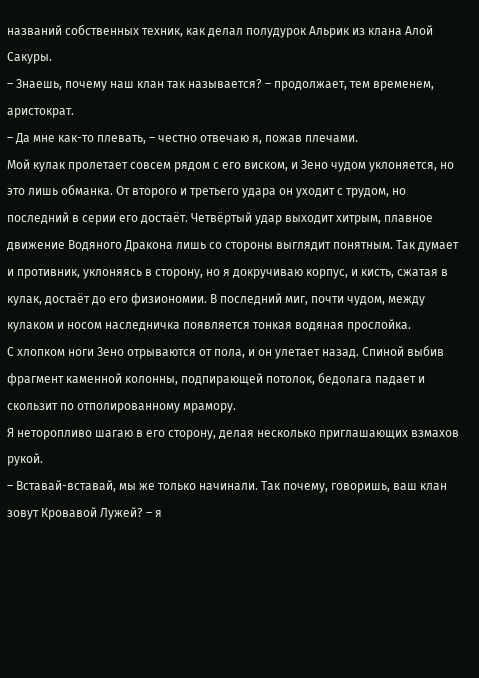названий собственных техник, как делал полудурок Альрик из клана Алой Сакуры.
– Знаешь, почему наш клан так называется? – продолжает, тем временем, аристократ.
– Да мне как-то плевать, – честно отвечаю я, пожав плечами.
Мой кулак пролетает совсем рядом с его виском, и Зено чудом уклоняется, но это лишь обманка. От второго и третьего удара он уходит с трудом, но последний в серии его достаёт. Четвёртый удар выходит хитрым, плавное движение Водяного Дракона лишь со стороны выглядит понятным. Так думает и противник, уклоняясь в сторону, но я докручиваю корпус, и кисть, сжатая в кулак, достаёт до его физиономии. В последний миг, почти чудом, между кулаком и носом наследничка появляется тонкая водяная прослойка.
С хлопком ноги Зено отрываются от пола, и он улетает назад. Спиной выбив фрагмент каменной колонны, подпирающей потолок, бедолага падает и скользит по отполированному мрамору.
Я неторопливо шагаю в его сторону, делая несколько приглашающих взмахов рукой.
– Вставай-вставай, мы же только начинали. Так почему, говоришь, ваш клан зовут Кровавой Лужей? – я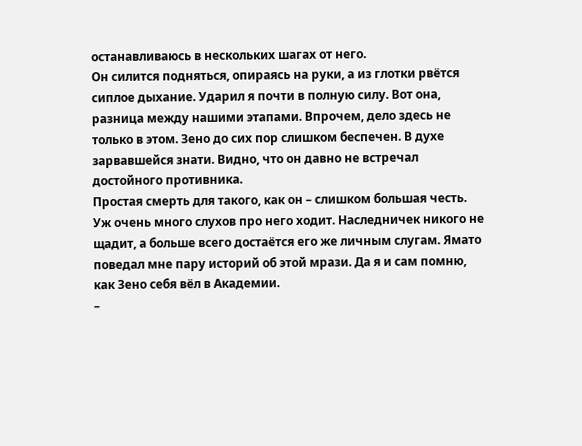останавливаюсь в нескольких шагах от него.
Он силится подняться, опираясь на руки, а из глотки рвётся сиплое дыхание. Ударил я почти в полную силу. Вот она, разница между нашими этапами. Впрочем, дело здесь не только в этом. Зено до сих пор слишком беспечен. В духе зарвавшейся знати. Видно, что он давно не встречал достойного противника.
Простая смерть для такого, как он – слишком большая честь. Уж очень много слухов про него ходит. Наследничек никого не щадит, а больше всего достаётся его же личным слугам. Ямато поведал мне пару историй об этой мрази. Да я и сам помню, как Зено себя вёл в Академии.
–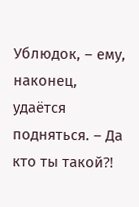Ублюдок, – ему, наконец, удаётся подняться. – Да кто ты такой⁈